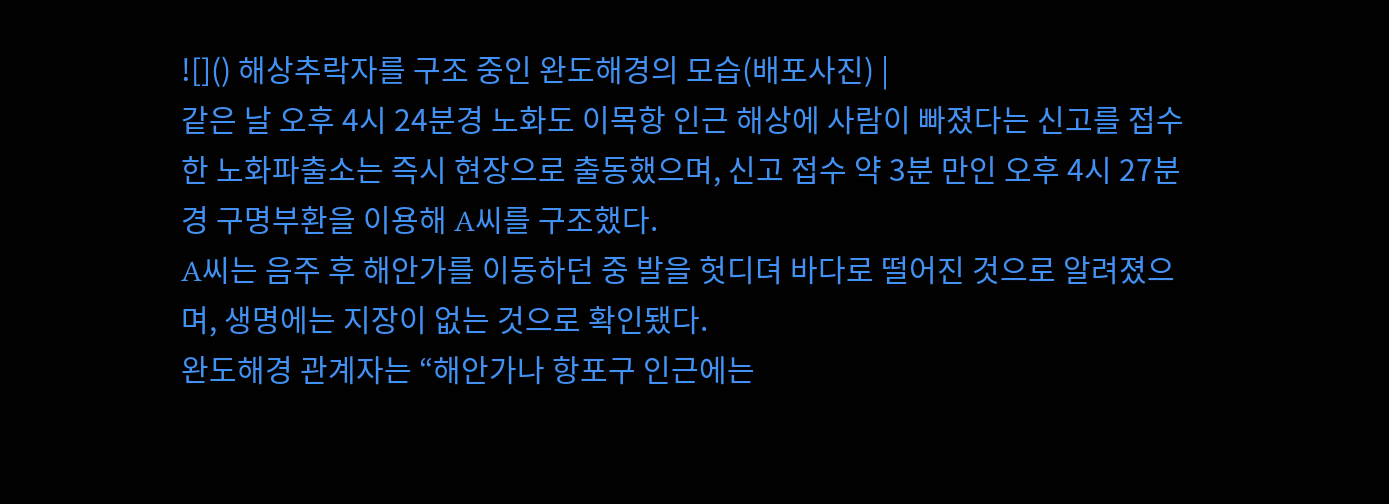![]() 해상추락자를 구조 중인 완도해경의 모습(배포사진) |
같은 날 오후 4시 24분경 노화도 이목항 인근 해상에 사람이 빠졌다는 신고를 접수한 노화파출소는 즉시 현장으로 출동했으며, 신고 접수 약 3분 만인 오후 4시 27분경 구명부환을 이용해 A씨를 구조했다.
A씨는 음주 후 해안가를 이동하던 중 발을 헛디뎌 바다로 떨어진 것으로 알려졌으며, 생명에는 지장이 없는 것으로 확인됐다.
완도해경 관계자는 “해안가나 항포구 인근에는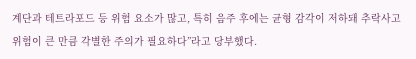계단과 테트라포드 등 위험 요소가 많고, 특히 음주 후에는 균형 감각이 저하돼 추락사고 위험이 큰 만큼 각별한 주의가 필요하다”라고 당부했다.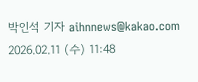박인석 기자 aihnnews@kakao.com
2026.02.11 (수) 11:48